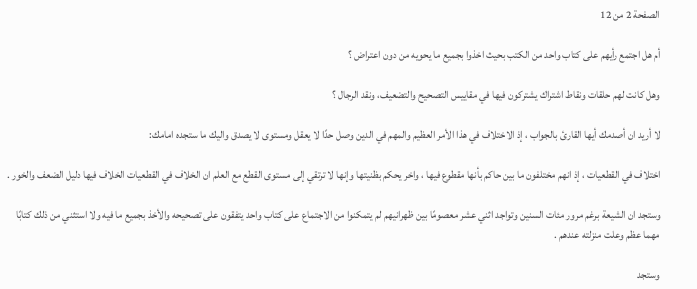الصفحة 2 من 12

أم هل اجتمع رأيهم على كتاب واحد من الكتب بحيث اخذوا بجميع ما يحويه من دون اعتراض ؟

وهل كانت لهم حلقات ونقاط اشتراك يشتركون فيها في مقاييس التصحيح والتضعيف، ونقد الرجال ؟

لا أريد ان أصدمك أيها القارئ بالجواب ، إذ الاختلاف في هذا الأمر العظيم والمهم في الدين وصل حدًا لا يعقل ومستوى لا يصدق واليك ما ستجده امامك:

اختلاف في القطعيات ، إذ انهم مختلفون ما بين حاكم بأنها مقطوع فيها ، واخر يحكم بظنيتها وإنها لا ترتقي إلى مستوى القطع مع العلم ان الخلاف في القطعيات الخلاف فيها دليل الضعف والخور .

وستجد ان الشيعة برغم مرور مئات السنين وتواجد اثني عشر معصومًا بين ظهرانيهم لم يتمكنوا من الاجتماع على كتاب واحد يتفقون على تصحيحه والأخذ بجميع ما فيه ولا استثني من ذلك كتابًا مهما عظم وعلت منزلته عندهم .

وستجد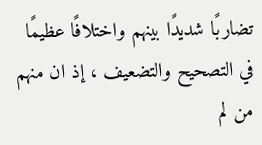تضاربًا شديدًا بينهم واختلافًا عظيمًا في التصحيح والتضعيف ، إذ ان منهم من لم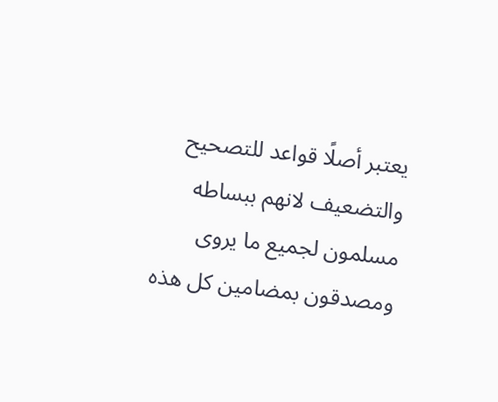يعتبر أصلًا قواعد للتصحيح والتضعيف لانهم ببساطه مسلمون لجميع ما يروى ومصدقون بمضامين كل هذه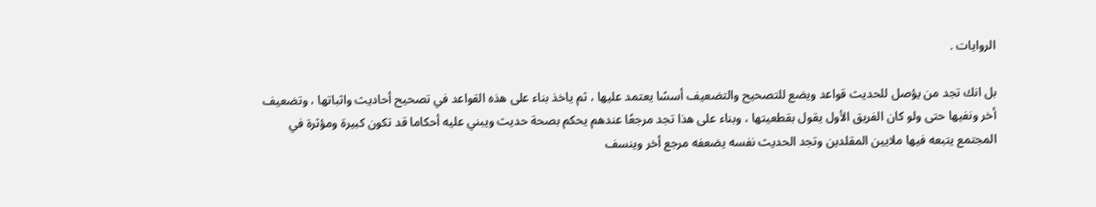الروايات .

بل انك تجد من يؤصل للحديث قواعد ويضع للتصحيح والتضعيف أسسًا يعتمد عليها ، ثم ياخذ بناء على هذه القواعد في تصحيح أحاديث واثباتها ، وتضعيف أخر ونفيها حتى ولو كان الفريق الأول يقول بقطعيتها ، وبناء على هذا تجد مرجعًا عندهم يحكم بصحة حديث ويبني عليه أحكاما قد تكون كبيرة ومؤثرة في المجتمع يتبعه فيها ملايين المقلدين وتجد الحديث نفسه يضعفه مرجع أخر وينسف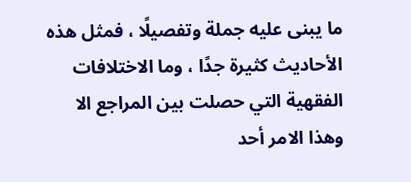ما يبنى عليه جملة وتفصيلًا ، فمثل هذه الأحاديث كثيرة جدًا ، وما الاختلافات الفقهية التي حصلت بين المراجع الا وهذا الامر أحد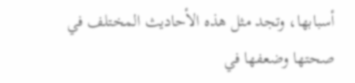أسبابها، وتجد مثل هذه الأحاديث المختلف في صحتها وضعفها في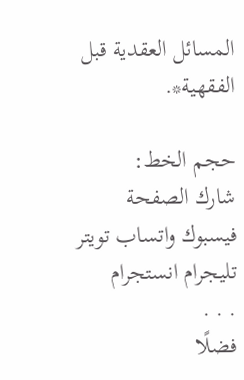المسائل العقدية قبل الفقهية*.

حجم الخط:
شارك الصفحة
فيسبوك واتساب تويتر تليجرام انستجرام
. . .
فضلًا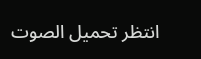انتظر تحميل الصوت